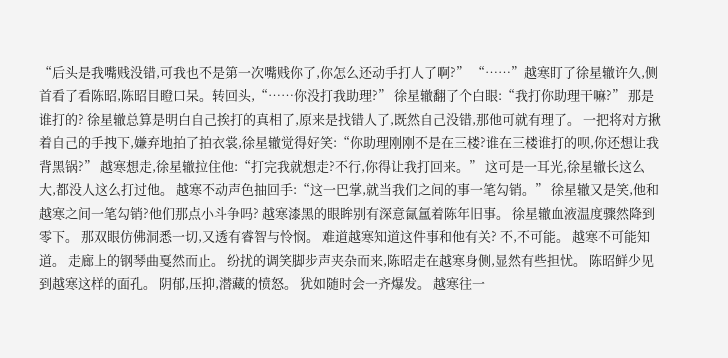“后头是我嘴贱没错,可我也不是第一次嘴贱你了,你怎么还动手打人了啊?” “……”越寒盯了徐星辙许久,侧首看了看陈昭,陈昭目瞪口呆。转回头,“……你没打我助理?” 徐星辙翻了个白眼:“我打你助理干嘛?” 那是谁打的? 徐星辙总算是明白自己挨打的真相了,原来是找错人了,既然自己没错,那他可就有理了。 一把将对方揪着自己的手拽下,嫌弃地拍了拍衣裳,徐星辙觉得好笑:“你助理刚刚不是在三楼?谁在三楼谁打的呗,你还想让我背黑锅?” 越寒想走,徐星辙拉住他:“打完我就想走?不行,你得让我打回来。” 这可是一耳光,徐星辙长这么大,都没人这么打过他。 越寒不动声色抽回手:“这一巴掌,就当我们之间的事一笔勾销。” 徐星辙又是笑,他和越寒之间一笔勾销?他们那点小斗争吗? 越寒漆黑的眼眸别有深意氤氲着陈年旧事。 徐星辙血液温度骤然降到零下。 那双眼仿佛洞悉一切,又透有睿智与怜悯。 难道越寒知道这件事和他有关? 不,不可能。 越寒不可能知道。 走廊上的钢琴曲戛然而止。 纷扰的调笑脚步声夹杂而来,陈昭走在越寒身侧,显然有些担忧。 陈昭鲜少见到越寒这样的面孔。 阴郁,压抑,潜藏的愤怒。 犹如随时会一齐爆发。 越寒往一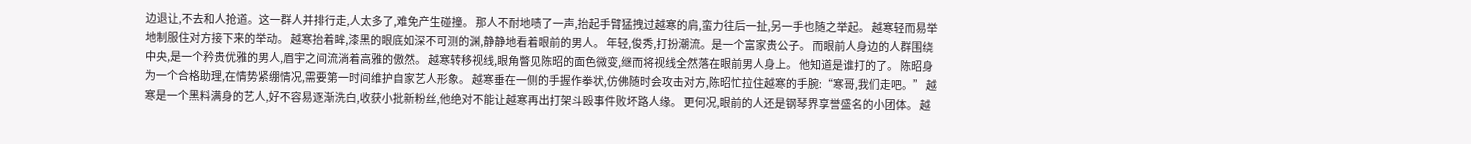边退让,不去和人抢道。这一群人并排行走,人太多了,难免产生碰撞。 那人不耐地啧了一声,抬起手臂猛拽过越寒的肩,蛮力往后一扯,另一手也随之举起。 越寒轻而易举地制服住对方接下来的举动。 越寒抬着眸,漆黑的眼底如深不可测的渊,静静地看着眼前的男人。 年轻,俊秀,打扮潮流。是一个富家贵公子。 而眼前人身边的人群围绕中央,是一个矜贵优雅的男人,眉宇之间流淌着高雅的傲然。 越寒转移视线,眼角瞥见陈昭的面色微变,继而将视线全然落在眼前男人身上。 他知道是谁打的了。 陈昭身为一个合格助理,在情势紧绷情况,需要第一时间维护自家艺人形象。 越寒垂在一侧的手握作拳状,仿佛随时会攻击对方,陈昭忙拉住越寒的手腕:“寒哥,我们走吧。” 越寒是一个黑料满身的艺人,好不容易逐渐洗白,收获小批新粉丝,他绝对不能让越寒再出打架斗殴事件败坏路人缘。 更何况,眼前的人还是钢琴界享誉盛名的小团体。 越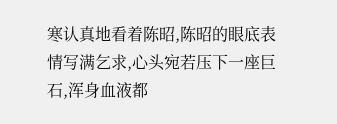寒认真地看着陈昭,陈昭的眼底表情写满乞求,心头宛若压下一座巨石,浑身血液都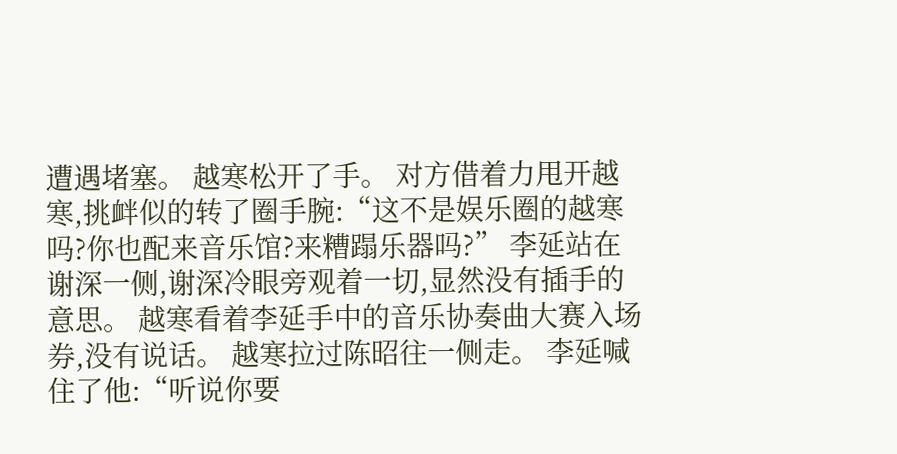遭遇堵塞。 越寒松开了手。 对方借着力甩开越寒,挑衅似的转了圈手腕:“这不是娱乐圈的越寒吗?你也配来音乐馆?来糟蹋乐器吗?” 李延站在谢深一侧,谢深冷眼旁观着一切,显然没有插手的意思。 越寒看着李延手中的音乐协奏曲大赛入场券,没有说话。 越寒拉过陈昭往一侧走。 李延喊住了他:“听说你要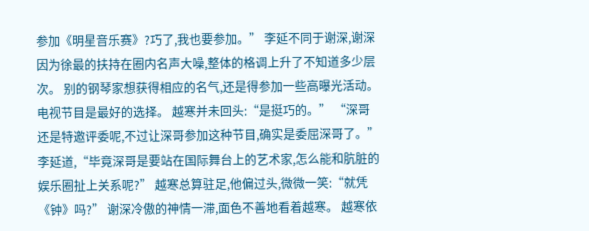参加《明星音乐赛》?巧了,我也要参加。” 李延不同于谢深,谢深因为徐最的扶持在圈内名声大噪,整体的格调上升了不知道多少层次。 别的钢琴家想获得相应的名气,还是得参加一些高曝光活动。 电视节目是最好的选择。 越寒并未回头:“是挺巧的。” “深哥还是特邀评委呢,不过让深哥参加这种节目,确实是委屈深哥了。”李延道,“毕竟深哥是要站在国际舞台上的艺术家,怎么能和肮脏的娱乐圈扯上关系呢?” 越寒总算驻足,他偏过头,微微一笑:“就凭《钟》吗?” 谢深冷傲的神情一滞,面色不善地看着越寒。 越寒依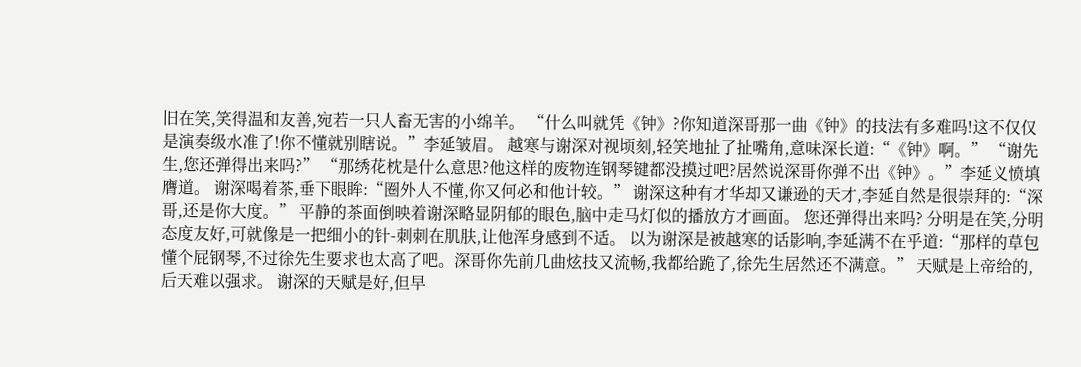旧在笑,笑得温和友善,宛若一只人畜无害的小绵羊。 “什么叫就凭《钟》?你知道深哥那一曲《钟》的技法有多难吗!这不仅仅是演奏级水准了!你不懂就别瞎说。”李延皱眉。 越寒与谢深对视顷刻,轻笑地扯了扯嘴角,意味深长道:“《钟》啊。” “谢先生,您还弹得出来吗?” “那绣花枕是什么意思?他这样的废物连钢琴键都没摸过吧?居然说深哥你弹不出《钟》。”李延义愤填膺道。 谢深喝着茶,垂下眼眸:“圈外人不懂,你又何必和他计较。” 谢深这种有才华却又谦逊的天才,李延自然是很崇拜的:“深哥,还是你大度。” 平静的茶面倒映着谢深略显阴郁的眼色,脑中走马灯似的播放方才画面。 您还弹得出来吗? 分明是在笑,分明态度友好,可就像是一把细小的针-刺刺在肌肤,让他浑身感到不适。 以为谢深是被越寒的话影响,李延满不在乎道:“那样的草包懂个屁钢琴,不过徐先生要求也太高了吧。深哥你先前几曲炫技又流畅,我都给跪了,徐先生居然还不满意。” 天赋是上帝给的,后天难以强求。 谢深的天赋是好,但早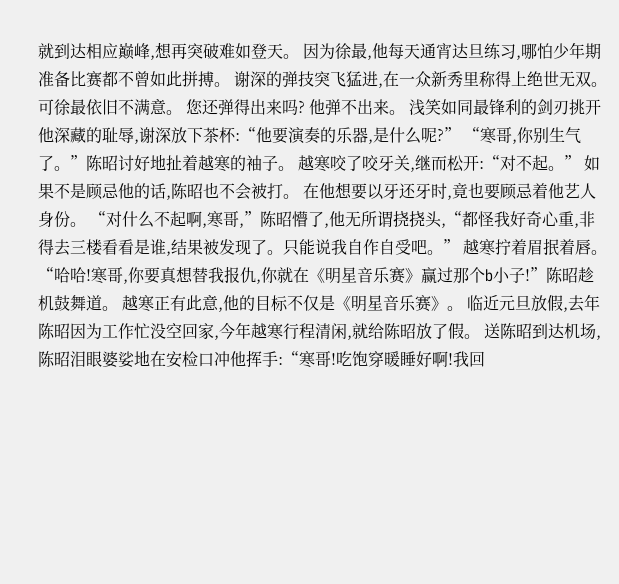就到达相应巅峰,想再突破难如登天。 因为徐最,他每天通宵达旦练习,哪怕少年期准备比赛都不曾如此拼搏。 谢深的弹技突飞猛进,在一众新秀里称得上绝世无双。可徐最依旧不满意。 您还弹得出来吗? 他弹不出来。 浅笑如同最锋利的剑刃挑开他深藏的耻辱,谢深放下茶杯:“他要演奏的乐器,是什么呢?” “寒哥,你别生气了。”陈昭讨好地扯着越寒的袖子。 越寒咬了咬牙关,继而松开:“对不起。” 如果不是顾忌他的话,陈昭也不会被打。 在他想要以牙还牙时,竟也要顾忌着他艺人身份。 “对什么不起啊,寒哥,”陈昭懵了,他无所谓挠挠头,“都怪我好奇心重,非得去三楼看看是谁,结果被发现了。只能说我自作自受吧。” 越寒拧着眉抿着唇。 “哈哈!寒哥,你要真想替我报仇,你就在《明星音乐赛》赢过那个b小子!”陈昭趁机鼓舞道。 越寒正有此意,他的目标不仅是《明星音乐赛》。 临近元旦放假,去年陈昭因为工作忙没空回家,今年越寒行程清闲,就给陈昭放了假。 送陈昭到达机场,陈昭泪眼婆娑地在安检口冲他挥手:“寒哥!吃饱穿暖睡好啊!我回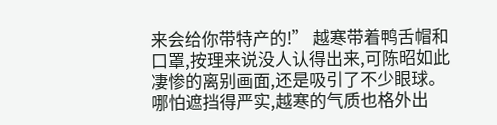来会给你带特产的!” 越寒带着鸭舌帽和口罩,按理来说没人认得出来,可陈昭如此凄惨的离别画面,还是吸引了不少眼球。 哪怕遮挡得严实,越寒的气质也格外出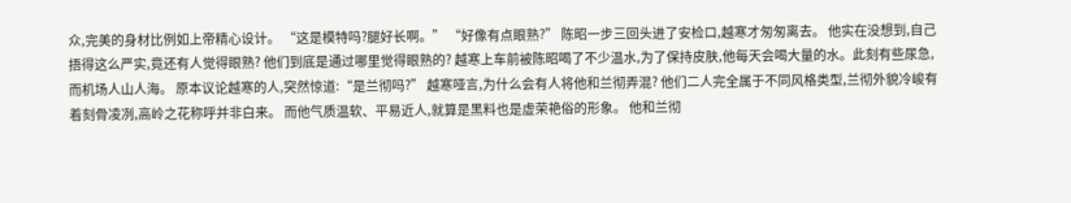众,完美的身材比例如上帝精心设计。 “这是模特吗?腿好长啊。” “好像有点眼熟?” 陈昭一步三回头进了安检口,越寒才匆匆离去。 他实在没想到,自己捂得这么严实,竟还有人觉得眼熟? 他们到底是通过哪里觉得眼熟的? 越寒上车前被陈昭喝了不少温水,为了保持皮肤,他每天会喝大量的水。此刻有些尿急,而机场人山人海。 原本议论越寒的人,突然惊道:“是兰彻吗?” 越寒哑言,为什么会有人将他和兰彻弄混? 他们二人完全属于不同风格类型,兰彻外貌冷峻有着刻骨凌冽,高岭之花称呼并非白来。 而他气质温软、平易近人,就算是黑料也是虚荣艳俗的形象。 他和兰彻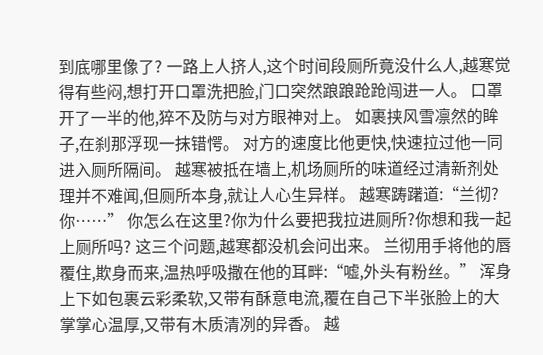到底哪里像了? 一路上人挤人,这个时间段厕所竟没什么人,越寒觉得有些闷,想打开口罩洗把脸,门口突然踉踉跄跄闯进一人。 口罩开了一半的他,猝不及防与对方眼神对上。 如裹挟风雪凛然的眸子,在刹那浮现一抹错愕。 对方的速度比他更快,快速拉过他一同进入厕所隔间。 越寒被抵在墙上,机场厕所的味道经过清新剂处理并不难闻,但厕所本身,就让人心生异样。 越寒踌躇道:“兰彻?你……” 你怎么在这里?你为什么要把我拉进厕所?你想和我一起上厕所吗? 这三个问题,越寒都没机会问出来。 兰彻用手将他的唇覆住,欺身而来,温热呼吸撒在他的耳畔:“嘘,外头有粉丝。” 浑身上下如包裹云彩柔软,又带有酥意电流,覆在自己下半张脸上的大掌掌心温厚,又带有木质清冽的异香。 越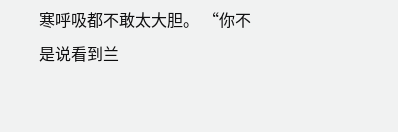寒呼吸都不敢太大胆。 “你不是说看到兰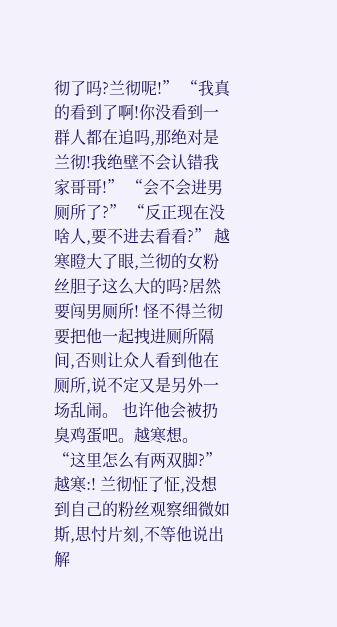彻了吗?兰彻呢!” “我真的看到了啊!你没看到一群人都在追吗,那绝对是兰彻!我绝壁不会认错我家哥哥!” “会不会进男厕所了?” “反正现在没啥人,要不进去看看?” 越寒瞪大了眼,兰彻的女粉丝胆子这么大的吗?居然要闯男厕所! 怪不得兰彻要把他一起拽进厕所隔间,否则让众人看到他在厕所,说不定又是另外一场乱闹。 也许他会被扔臭鸡蛋吧。越寒想。 “这里怎么有两双脚?” 越寒:! 兰彻怔了怔,没想到自己的粉丝观察细微如斯,思忖片刻,不等他说出解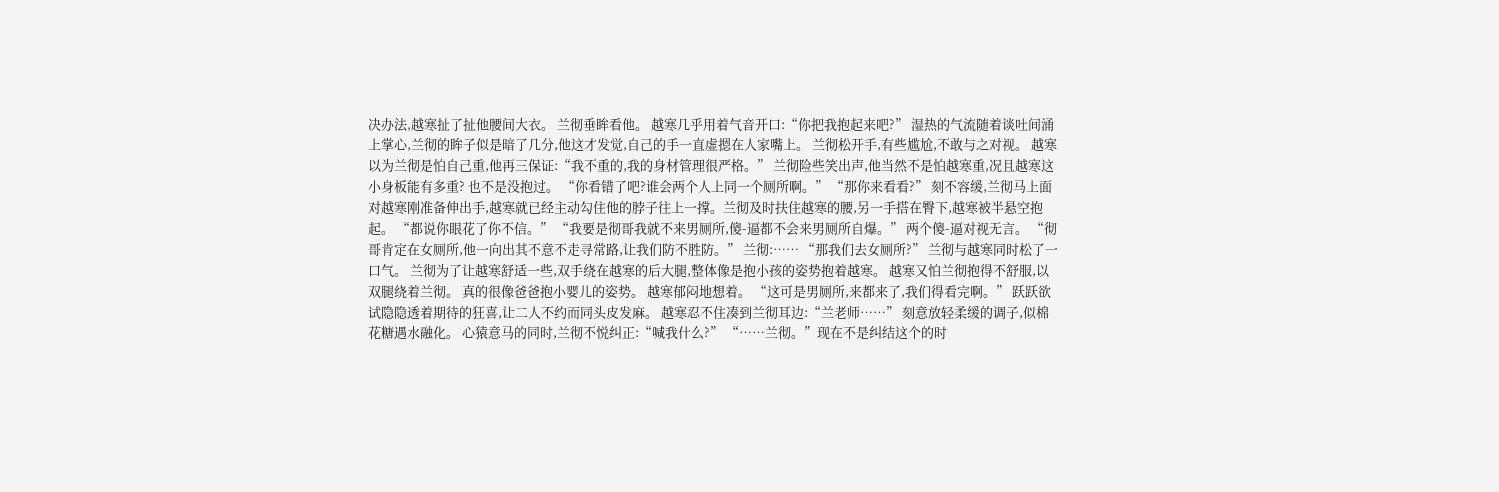决办法,越寒扯了扯他腰间大衣。 兰彻垂眸看他。 越寒几乎用着气音开口:“你把我抱起来吧?” 湿热的气流随着谈吐间涌上掌心,兰彻的眸子似是暗了几分,他这才发觉,自己的手一直虚摁在人家嘴上。 兰彻松开手,有些尴尬,不敢与之对视。 越寒以为兰彻是怕自己重,他再三保证:“我不重的,我的身材管理很严格。” 兰彻险些笑出声,他当然不是怕越寒重,况且越寒这小身板能有多重? 也不是没抱过。 “你看错了吧?谁会两个人上同一个厕所啊。” “那你来看看?” 刻不容缓,兰彻马上面对越寒刚准备伸出手,越寒就已经主动勾住他的脖子往上一撑。兰彻及时扶住越寒的腰,另一手搭在臀下,越寒被半悬空抱起。 “都说你眼花了你不信。” “我要是彻哥我就不来男厕所,傻-逼都不会来男厕所自爆。” 两个傻-逼对视无言。 “彻哥肯定在女厕所,他一向出其不意不走寻常路,让我们防不胜防。” 兰彻:…… “那我们去女厕所?” 兰彻与越寒同时松了一口气。 兰彻为了让越寒舒适一些,双手绕在越寒的后大腿,整体像是抱小孩的姿势抱着越寒。 越寒又怕兰彻抱得不舒服,以双腿绕着兰彻。 真的很像爸爸抱小婴儿的姿势。 越寒郁闷地想着。 “这可是男厕所,来都来了,我们得看完啊。” 跃跃欲试隐隐透着期待的狂喜,让二人不约而同头皮发麻。 越寒忍不住凑到兰彻耳边:“兰老师……” 刻意放轻柔缓的调子,似棉花糖遇水融化。 心猿意马的同时,兰彻不悦纠正:“喊我什么?” “……兰彻。”现在不是纠结这个的时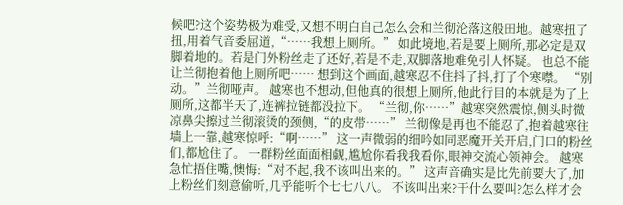候吧?这个姿势极为难受,又想不明白自己怎么会和兰彻沦落这般田地。越寒扭了扭,用着气音委屈道,“……我想上厕所。” 如此境地,若是要上厕所,那必定是双脚着地的。若是门外粉丝走了还好,若是不走,双脚落地难免引人怀疑。 也总不能让兰彻抱着他上厕所吧…… 想到这个画面,越寒忍不住抖了抖,打了个寒噤。 “别动。”兰彻哑声。 越寒也不想动,但他真的很想上厕所,他此行目的本就是为了上厕所,这都半天了,连裤拉链都没拉下。 “兰彻,你……”越寒突然震惊,侧头时微凉鼻尖擦过兰彻滚烫的颈侧,“的皮带……” 兰彻像是再也不能忍了,抱着越寒往墙上一靠,越寒惊呼:“啊……” 这一声微弱的细吟如同恶魔开关开启,门口的粉丝们,都尬住了。 一群粉丝面面相觑,尴尬你看我我看你,眼神交流心领神会。 越寒急忙捂住嘴,懊悔:“对不起,我不该叫出来的。” 这声音确实是比先前要大了,加上粉丝们刻意偷听,几乎能听个七七八八。 不该叫出来?干什么要叫?怎么样才会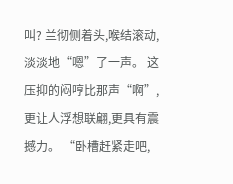叫? 兰彻侧着头,喉结滚动,淡淡地“嗯”了一声。 这压抑的闷哼比那声“啊”,更让人浮想联翩,更具有震撼力。 “卧槽赶紧走吧,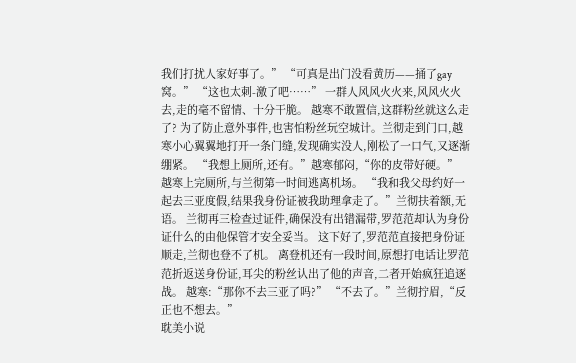我们打扰人家好事了。” “可真是出门没看黄历——捅了gay窝。” “这也太刺-激了吧……” 一群人风风火火来,风风火火去,走的毫不留情、十分干脆。 越寒不敢置信,这群粉丝就这么走了? 为了防止意外事件,也害怕粉丝玩空城计。兰彻走到门口,越寒小心翼翼地打开一条门缝,发现确实没人,刚松了一口气,又逐渐绷紧。 “我想上厕所,还有。”越寒郁闷,“你的皮带好硬。” 越寒上完厕所,与兰彻第一时间逃离机场。 “我和我父母约好一起去三亚度假,结果我身份证被我助理拿走了。”兰彻扶着额,无语。 兰彻再三检查过证件,确保没有出错漏带,罗范范却认为身份证什么的由他保管才安全妥当。 这下好了,罗范范直接把身份证顺走,兰彻也登不了机。 离登机还有一段时间,原想打电话让罗范范折返送身份证,耳尖的粉丝认出了他的声音,二者开始疯狂追逐战。 越寒:“那你不去三亚了吗?” “不去了。”兰彻拧眉,“反正也不想去。”
耽美小说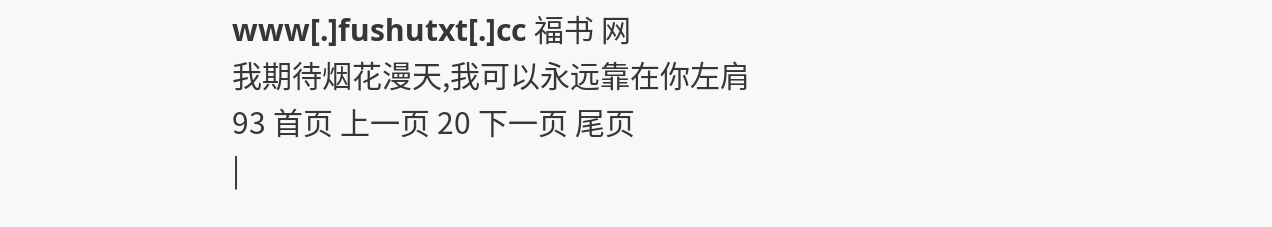www[.]fushutxt[.]cc 福书 网
我期待烟花漫天,我可以永远靠在你左肩
93 首页 上一页 20 下一页 尾页
|